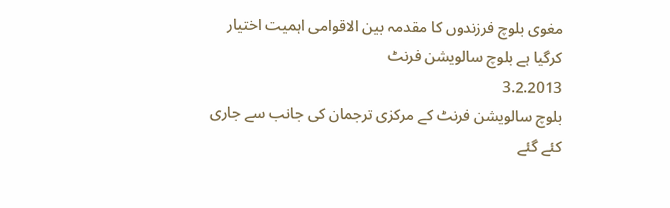مغوی بلوچ فرزندوں کا مقدمہ بین الاقوامی اہمیت اختیار کرگیا ہے بلوچ سالویشن فرنٹ
3.2.2013
بلوچ سالویشن فرنٹ کے مرکزی ترجمان کی جانب سے جاری کئے گئے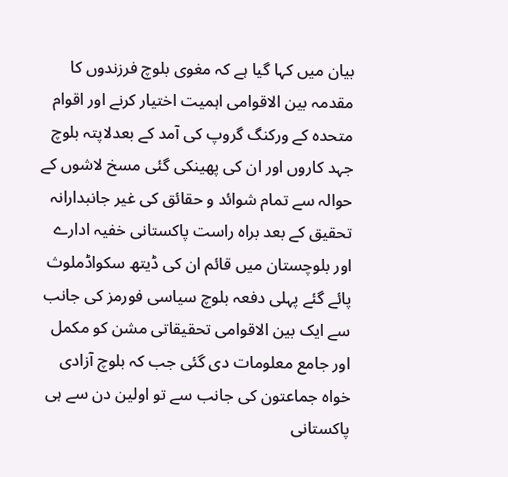بیان میں کہا گیا ہے کہ مغوی بلوچ فرزندوں کا مقدمہ بین الاقوامی اہمیت اختیار کرنے اور اقوام متحدہ کے ورکنگ گروپ کی آمد کے بعدلاپتہ بلوچ جہد کاروں اور ان کی پھینکی گئی مسخ لاشوں کے حوالہ سے تمام شوائد و حقائق کی غیر جانبدارانہ تحقیق کے بعد براہ راست پاکستانی خفیہ ادارے اور بلوچستان میں قائم ان کی ڈیتھ سکواڈملوث پائے گئے پہلی دفعہ بلوچ سیاسی فورمز کی جانب سے ایک بین الاقوامی تحقیقاتی مشن کو مکمل اور جامع معلومات دی گئی جب کہ بلوچ آزادی خواہ جماعتون کی جانب سے تو اولین دن سے ہی پاکستانی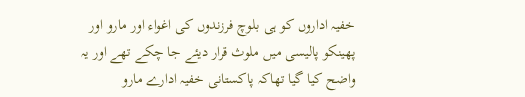خفیہ اداروں کو ہی بلوچ فرزندوں کی اغواء اور مارو اور پھینکو پالیسی میں ملوث قرار دیئے جا چکے تھے اور یہ واضح کیا گیا تھاکہ پاکستانی خفیہ ادارے مارو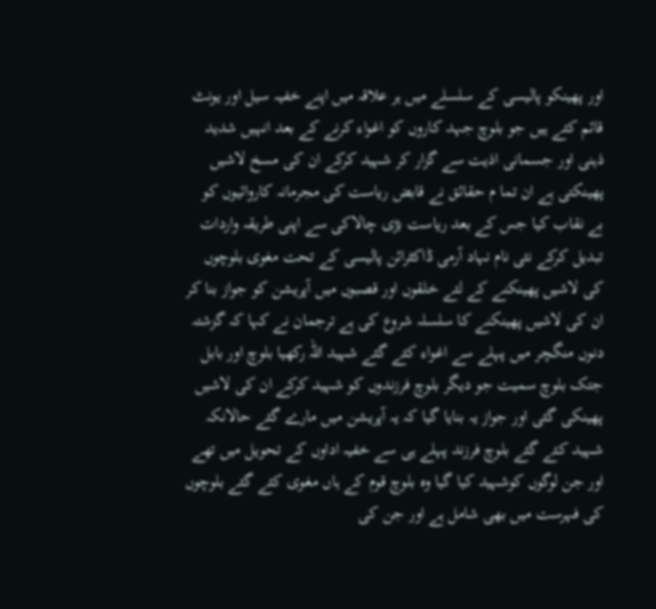اور پھینکو پالیسی کے سلسلے میں ہر علاقہ میں اپنے خفیہ سیل اور یونٹ قائم کئے ہیں جو بلوچ جہد کاروں کو اغواء کرنے کے بعد انہیں شدید ذہنی اور جسمانی اذیت سے گزار کر شہید کرکے ان کی مسخ لاشیں پھینکتی ہے ان تما م حقائق نے قابض ریاست کی مجرمانہ کاروائیوں کو بے نقاب کیا جس کے بعد ریاست بڑی چالاکی سے اپنی طریقہ واردات تبدیل کرکے نئی نام نہاد آرمی ڈاکٹرائن پالیسی کے تحت مغوی بلوچوں کی لاشیں پھینکنے کے لئے خلقوں اور قصبوں میں آپریشن کو جواز بنا کر ان کی لاشیں پھینکنے کا سلسلہ شروع کی ہے ترجمان نے کہا کہ گزشتہ دنوں منگچر میں پہلے سے اغواء کئے گئے شہید اللہ رکھیا بلوچ اور بابل جتک بلوچ سمیت جو دیگر بلوچ فرزندوں کو شہید کرکے ان کی لاشیں پھینکی گئی اور جواز یہ بنایا گیا کہ یہ آپریشن میں مارے گئے حالانکہ شہید کئے گئے بلوچ فرزند پہلے ہی سے خفیہ اداوں کے تحویل میں تھے اور جن لوگوں کوشہید کیا گیا وہ بلوچ قوم کے ہاں مغوی کئے گئے بلوچوں کی فہرست میں بھی شامل ہے اور جن کی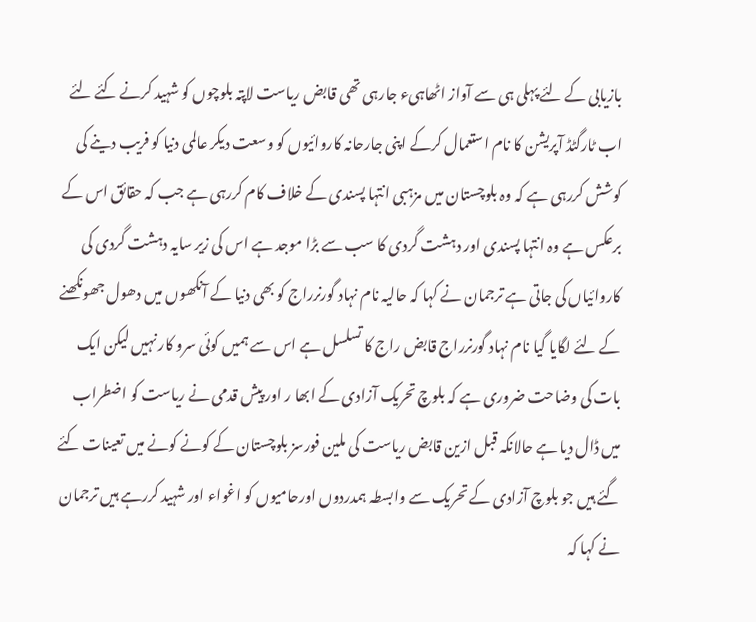بازیابی کے لئے پہلی ہی سے آواز اٹھاہیء جارہی تھی قابض ریاست لاپتہ بلوچوں کو شہید کرنے کئے لئے اب ٹارگٹڈ آپریشن کا نام استعمال کرکے اپنی جارحانہ کاروائیوں کو وسعت دیکر عالمی دنیا کو فریب دینے کی کوشش کررہی ہے کہ وہ بلوچستان میں مزہبی انتہا پسندی کے خلاف کام کررہی ہے جب کہ حقائق اس کے برعکس ہے وہ انتہا پسندی اور دہشت گردی کا سب سے بڑا موجد ہے اس کی زیر سایہ دہشت گردی کی کاروائیاں کی جاتی ہے ترجمان نے کہا کہ حالیہ نام نہاد گورنرراج کو بھی دنیا کے آنکھوں میں دھول جھونکھنے کے لئے لگایا گیا نام نہاد گورنرراج قابض راج کا تسلسل ہے اس سے ہمیں کوئی سرو کار نہیں لیکن ایک بات کی وضاحت ضروری ہے کہ بلوچ تحریک آزادی کے ابھا ر اور پیش قدمی نے ریاست کو اضطراب میں ڈال دیا ہے حالانکہ قبل ازین قابض ریاست کی ملین فورسز بلوچستان کے کونے کونے میں تعینات کئے گئے ہیں جو بلوچ آزادی کے تحریک سے وابسطہ ہمدردوں اورحامیوں کو اغواء اور شہید کررہے ہیں ترجمان نے کہا کہ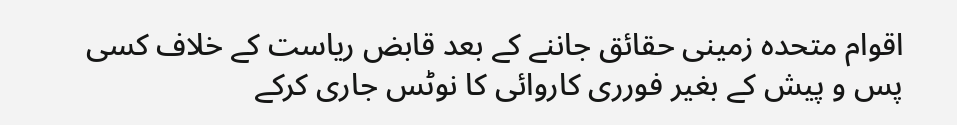اقوام متحدہ زمینی حقائق جاننے کے بعد قابض ریاست کے خلاف کسی پس و پیش کے بغیر فورری کاروائی کا نوٹس جاری کرکے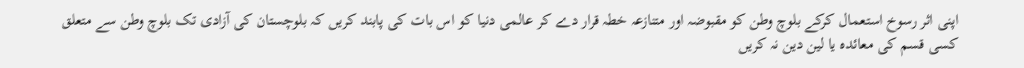اپنی اثر رسوخ استعمال کرکے بلوچ وطن کو مقبوضہ اور متنازعہ خطہ قرار دے کر عالمی دنیا کو اس بات کی پابند کریں کہ بلوچستان کی آزادی تک بلوچ وطن سے متعلق کسی قسم کی معائدہ یا لین دین نہ کریں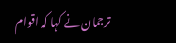ترجمان نے کہا کہ اقوام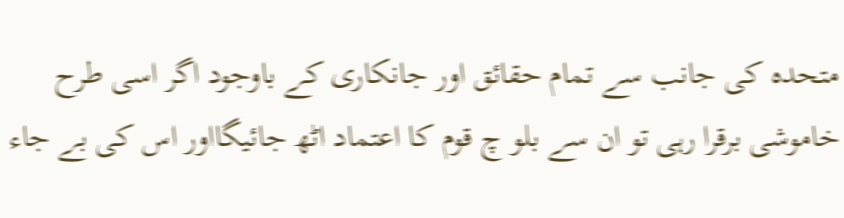متحدہ کی جانب سے تمام حقائق اور جانکاری کے باوجود اگر اسی طرح خاموشی برقرا رہی تو ان سے بلو چ قوم کا اعتماد اٹھ جائیگااور اس کی بے جاء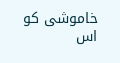خاموشی کو اس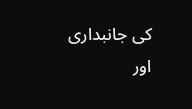کی جانبداری اور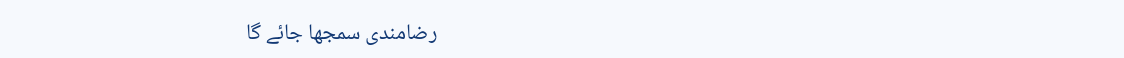رضامندی سمجھا جائے گا